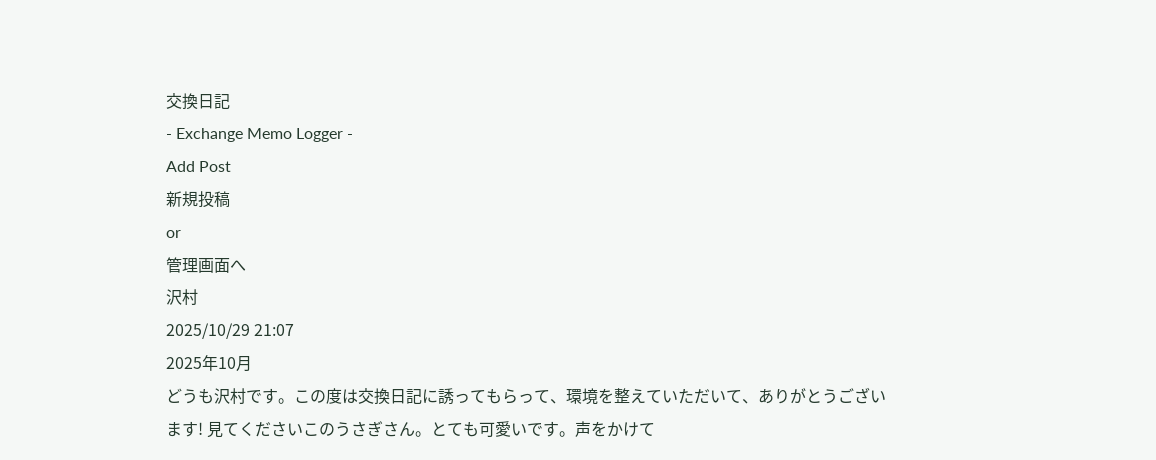交換日記
- Exchange Memo Logger -
Add Post
新規投稿
or
管理画面へ
沢村
2025/10/29 21:07
2025年10月
どうも沢村です。この度は交換日記に誘ってもらって、環境を整えていただいて、ありがとうございます! 見てくださいこのうさぎさん。とても可愛いです。声をかけて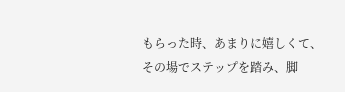もらった時、あまりに嬉しくて、その場でステップを踏み、脚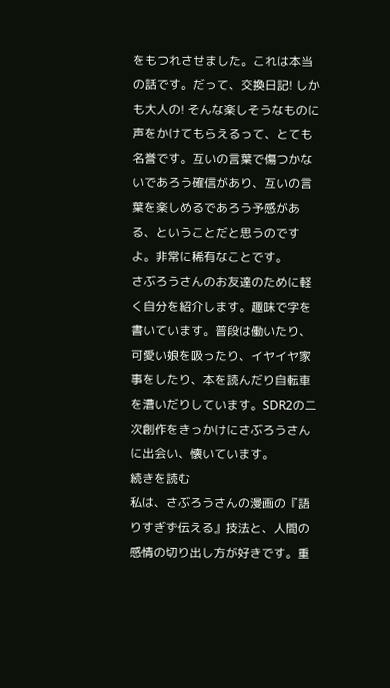をもつれさせました。これは本当の話です。だって、交換日記! しかも大人の! そんな楽しそうなものに声をかけてもらえるって、とても名誉です。互いの言葉で傷つかないであろう確信があり、互いの言葉を楽しめるであろう予感がある、ということだと思うのですよ。非常に稀有なことです。
さぶろうさんのお友達のために軽く自分を紹介します。趣味で字を書いています。普段は働いたり、可愛い娘を吸ったり、イヤイヤ家事をしたり、本を読んだり自転車を漕いだりしています。SDR2の二次創作をきっかけにさぶろうさんに出会い、懐いています。
続きを読む
私は、さぶろうさんの漫画の『語りすぎず伝える』技法と、人間の感情の切り出し方が好きです。重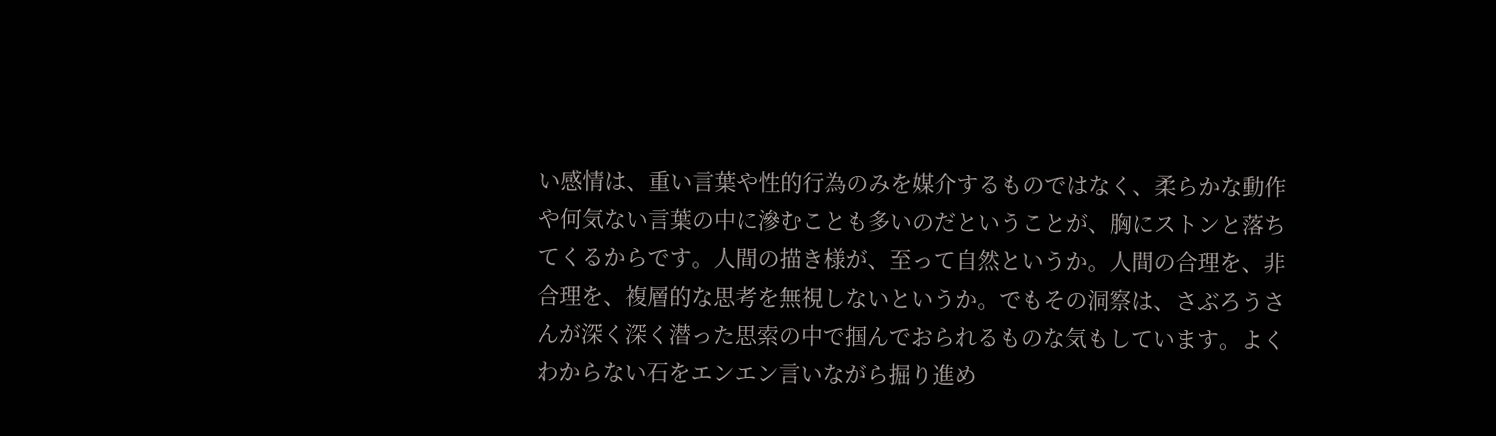い感情は、重い言葉や性的行為のみを媒介するものではなく、柔らかな動作や何気ない言葉の中に滲むことも多いのだということが、胸にストンと落ちてくるからです。人間の描き様が、至って自然というか。人間の合理を、非合理を、複層的な思考を無視しないというか。でもその洞察は、さぶろうさんが深く深く潜った思索の中で掴んでおられるものな気もしています。よくわからない石をエンエン言いながら掘り進め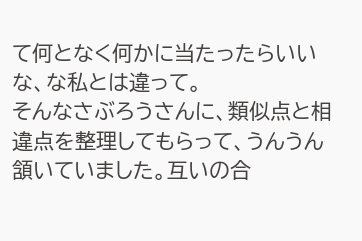て何となく何かに当たったらいいな、な私とは違って。
そんなさぶろうさんに、類似点と相違点を整理してもらって、うんうん頷いていました。互いの合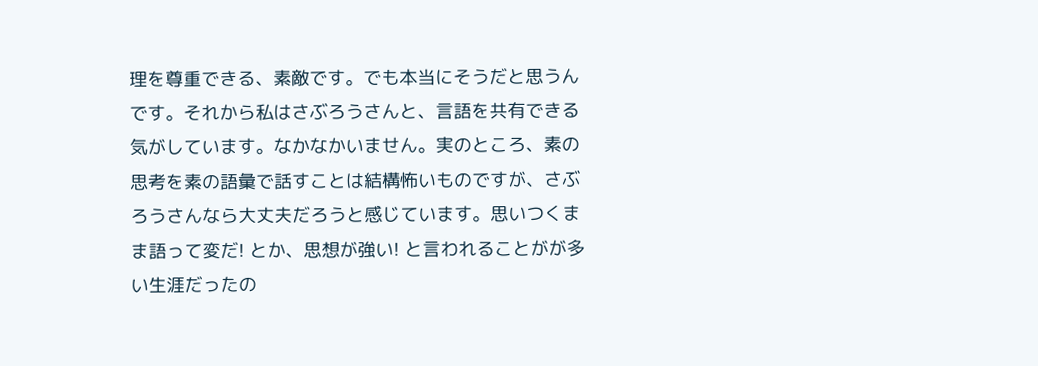理を尊重できる、素敵です。でも本当にそうだと思うんです。それから私はさぶろうさんと、言語を共有できる気がしています。なかなかいません。実のところ、素の思考を素の語彙で話すことは結構怖いものですが、さぶろうさんなら大丈夫だろうと感じています。思いつくまま語って変だ! とか、思想が強い! と言われることがが多い生涯だったの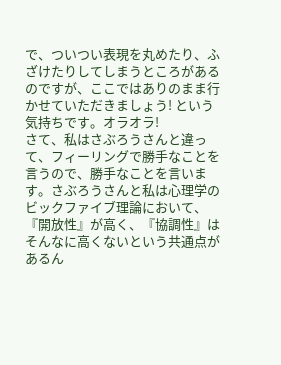で、ついつい表現を丸めたり、ふざけたりしてしまうところがあるのですが、ここではありのまま行かせていただきましょう! という気持ちです。オラオラ!
さて、私はさぶろうさんと違って、フィーリングで勝手なことを言うので、勝手なことを言います。さぶろうさんと私は心理学のビックファイブ理論において、『開放性』が高く、『協調性』はそんなに高くないという共通点があるん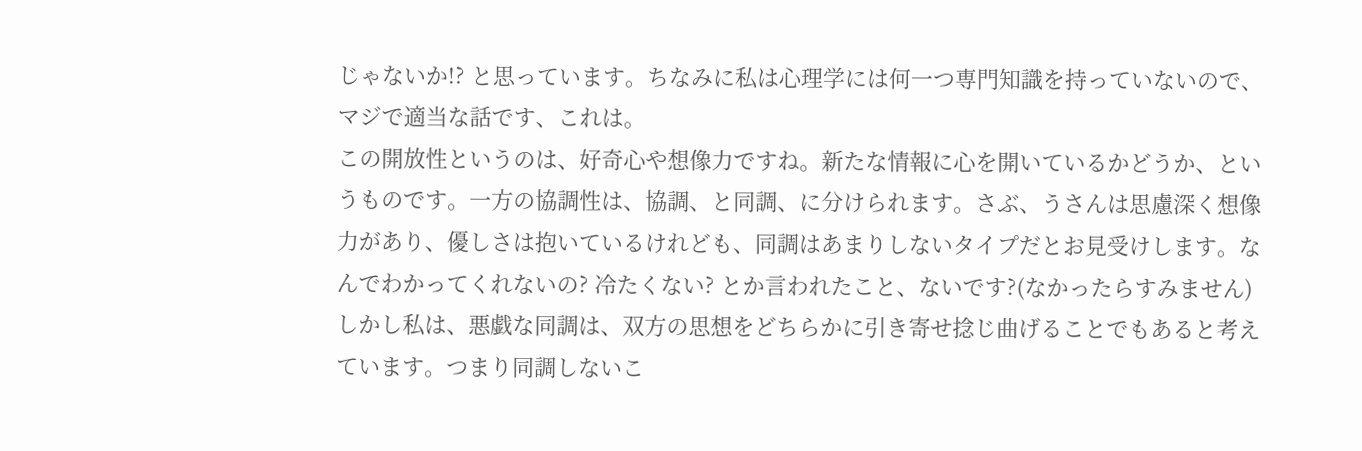じゃないか!? と思っています。ちなみに私は心理学には何一つ専門知識を持っていないので、マジで適当な話です、これは。
この開放性というのは、好奇心や想像力ですね。新たな情報に心を開いているかどうか、というものです。一方の協調性は、協調、と同調、に分けられます。さぶ、うさんは思慮深く想像力があり、優しさは抱いているけれども、同調はあまりしないタイプだとお見受けします。なんでわかってくれないの? 冷たくない? とか言われたこと、ないです?(なかったらすみません)
しかし私は、悪戯な同調は、双方の思想をどちらかに引き寄せ捻じ曲げることでもあると考えています。つまり同調しないこ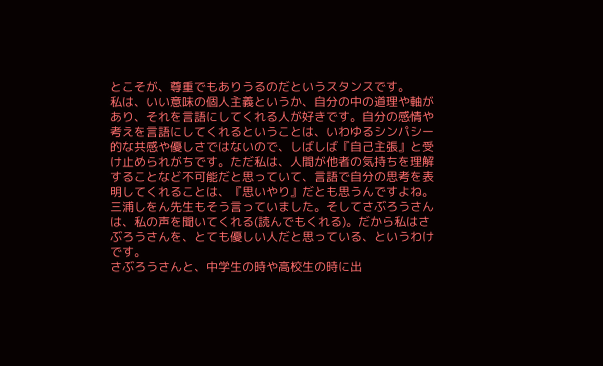とこそが、尊重でもありうるのだというスタンスです。
私は、いい意味の個人主義というか、自分の中の道理や軸があり、それを言語にしてくれる人が好きです。自分の感情や考えを言語にしてくれるということは、いわゆるシンパシー的な共感や優しさではないので、しばしば『自己主張』と受け止められがちです。ただ私は、人間が他者の気持ちを理解することなど不可能だと思っていて、言語で自分の思考を表明してくれることは、『思いやり』だとも思うんですよね。三浦しをん先生もそう言っていました。そしてさぶろうさんは、私の声を聞いてくれる(読んでもくれる)。だから私はさぶろうさんを、とても優しい人だと思っている、というわけです。
さぶろうさんと、中学生の時や高校生の時に出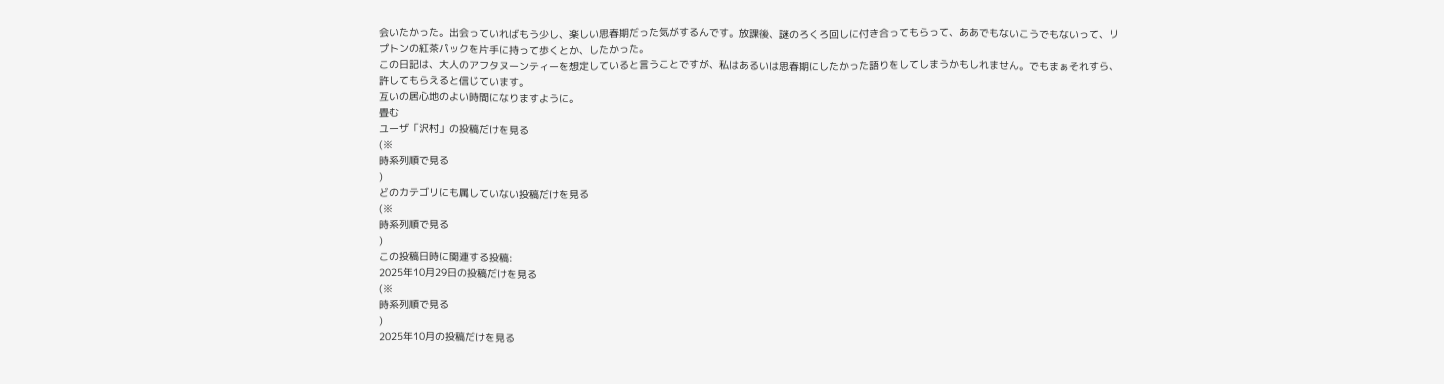会いたかった。出会っていればもう少し、楽しい思春期だった気がするんです。放課後、謎のろくろ回しに付き合ってもらって、ああでもないこうでもないって、リプトンの紅茶パックを片手に持って歩くとか、したかった。
この日記は、大人のアフタヌーンティーを想定していると言うことですが、私はあるいは思春期にしたかった語りをしてしまうかもしれません。でもまぁそれすら、許してもらえると信じています。
互いの居心地のよい時間になりますように。
畳む
ユーザ「沢村」の投稿だけを見る
(※
時系列順で見る
)
どのカテゴリにも属していない投稿だけを見る
(※
時系列順で見る
)
この投稿日時に関連する投稿:
2025年10月29日の投稿だけを見る
(※
時系列順で見る
)
2025年10月の投稿だけを見る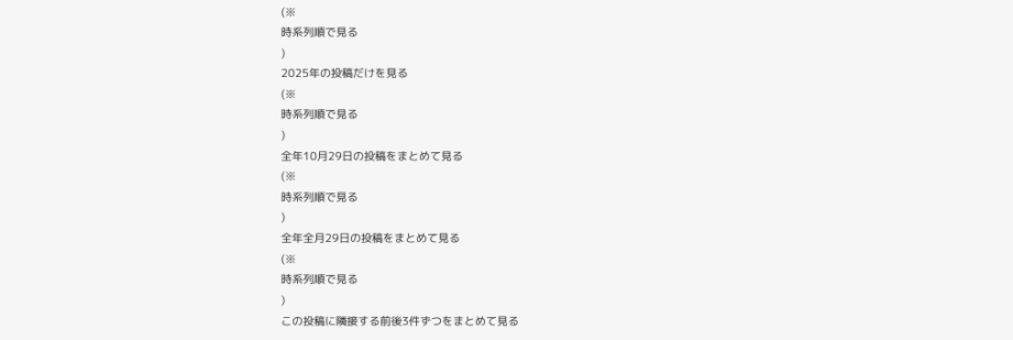(※
時系列順で見る
)
2025年の投稿だけを見る
(※
時系列順で見る
)
全年10月29日の投稿をまとめて見る
(※
時系列順で見る
)
全年全月29日の投稿をまとめて見る
(※
時系列順で見る
)
この投稿に隣接する前後3件ずつをまとめて見る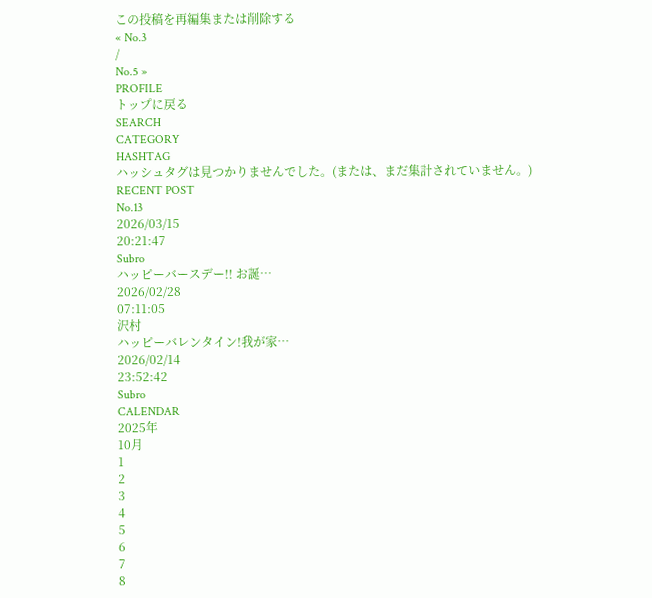この投稿を再編集または削除する
« No.3
/
No.5 »
PROFILE
トップに戻る
SEARCH
CATEGORY
HASHTAG
ハッシュタグは見つかりませんでした。(または、まだ集計されていません。)
RECENT POST
No.13
2026/03/15
20:21:47
Subro
ハッピーバースデー!! お誕…
2026/02/28
07:11:05
沢村
ハッピーバレンタイン!我が家…
2026/02/14
23:52:42
Subro
CALENDAR
2025年
10月
1
2
3
4
5
6
7
8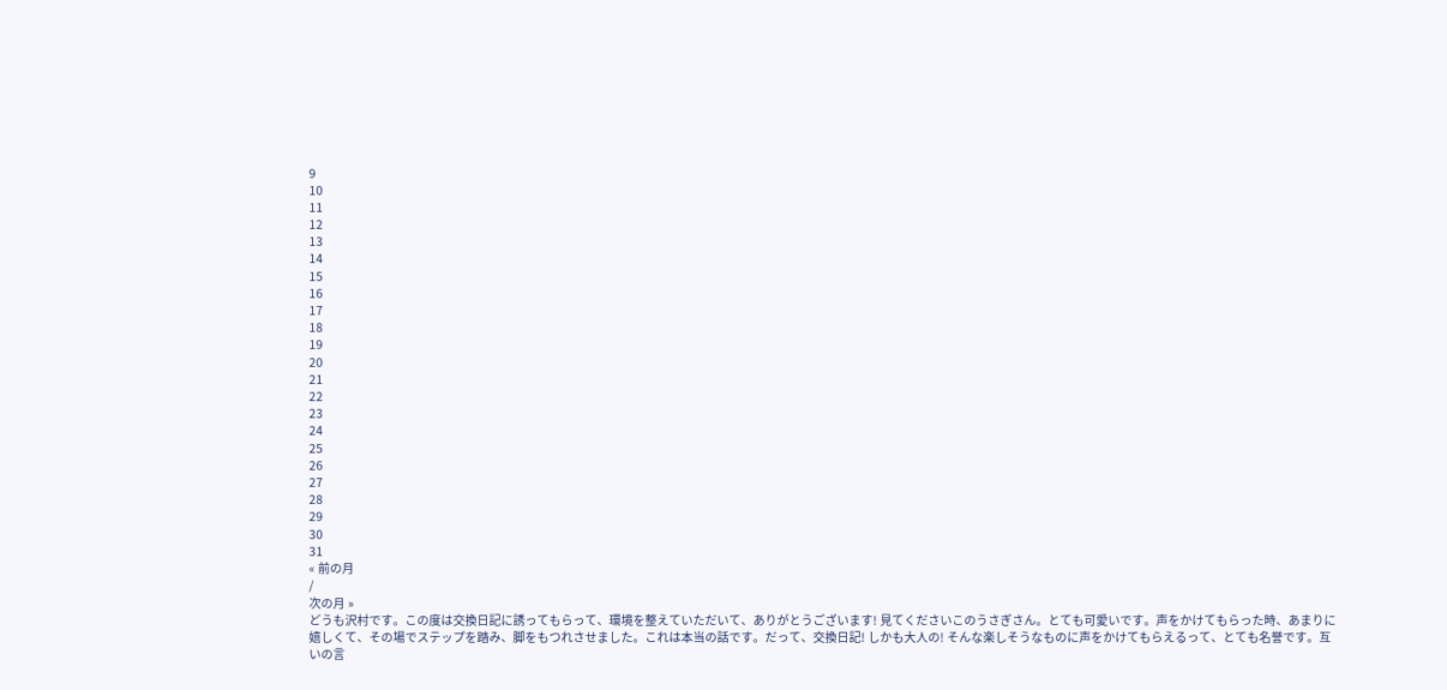9
10
11
12
13
14
15
16
17
18
19
20
21
22
23
24
25
26
27
28
29
30
31
« 前の月
/
次の月 »
どうも沢村です。この度は交換日記に誘ってもらって、環境を整えていただいて、ありがとうございます! 見てくださいこのうさぎさん。とても可愛いです。声をかけてもらった時、あまりに嬉しくて、その場でステップを踏み、脚をもつれさせました。これは本当の話です。だって、交換日記! しかも大人の! そんな楽しそうなものに声をかけてもらえるって、とても名誉です。互いの言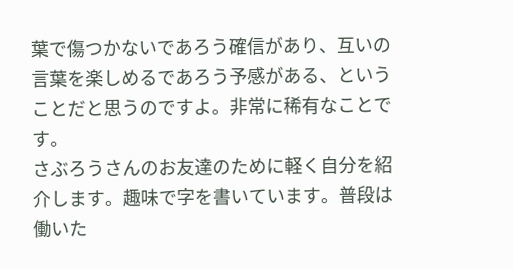葉で傷つかないであろう確信があり、互いの言葉を楽しめるであろう予感がある、ということだと思うのですよ。非常に稀有なことです。
さぶろうさんのお友達のために軽く自分を紹介します。趣味で字を書いています。普段は働いた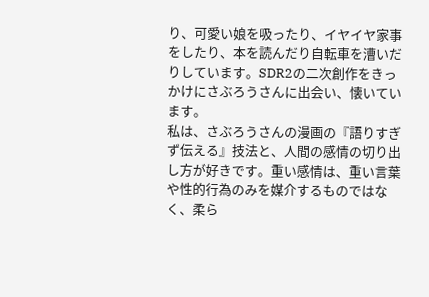り、可愛い娘を吸ったり、イヤイヤ家事をしたり、本を読んだり自転車を漕いだりしています。SDR2の二次創作をきっかけにさぶろうさんに出会い、懐いています。
私は、さぶろうさんの漫画の『語りすぎず伝える』技法と、人間の感情の切り出し方が好きです。重い感情は、重い言葉や性的行為のみを媒介するものではなく、柔ら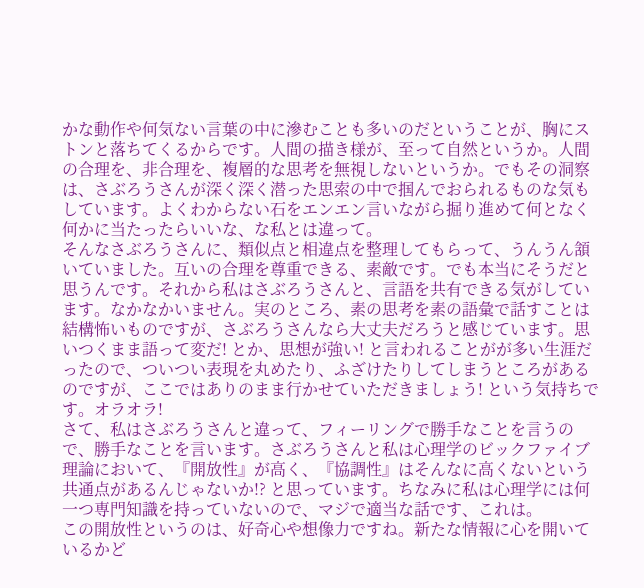かな動作や何気ない言葉の中に滲むことも多いのだということが、胸にストンと落ちてくるからです。人間の描き様が、至って自然というか。人間の合理を、非合理を、複層的な思考を無視しないというか。でもその洞察は、さぶろうさんが深く深く潜った思索の中で掴んでおられるものな気もしています。よくわからない石をエンエン言いながら掘り進めて何となく何かに当たったらいいな、な私とは違って。
そんなさぶろうさんに、類似点と相違点を整理してもらって、うんうん頷いていました。互いの合理を尊重できる、素敵です。でも本当にそうだと思うんです。それから私はさぶろうさんと、言語を共有できる気がしています。なかなかいません。実のところ、素の思考を素の語彙で話すことは結構怖いものですが、さぶろうさんなら大丈夫だろうと感じています。思いつくまま語って変だ! とか、思想が強い! と言われることがが多い生涯だったので、ついつい表現を丸めたり、ふざけたりしてしまうところがあるのですが、ここではありのまま行かせていただきましょう! という気持ちです。オラオラ!
さて、私はさぶろうさんと違って、フィーリングで勝手なことを言うので、勝手なことを言います。さぶろうさんと私は心理学のビックファイブ理論において、『開放性』が高く、『協調性』はそんなに高くないという共通点があるんじゃないか!? と思っています。ちなみに私は心理学には何一つ専門知識を持っていないので、マジで適当な話です、これは。
この開放性というのは、好奇心や想像力ですね。新たな情報に心を開いているかど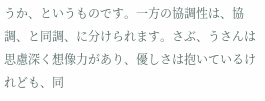うか、というものです。一方の協調性は、協調、と同調、に分けられます。さぶ、うさんは思慮深く想像力があり、優しさは抱いているけれども、同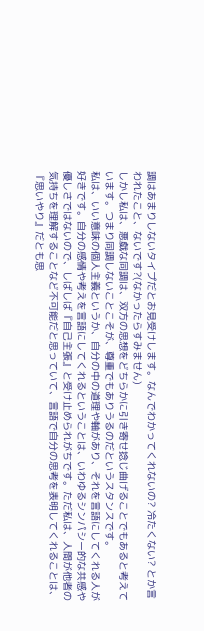調はあまりしないタイプだとお見受けします。なんでわかってくれないの? 冷たくない? とか言われたこと、ないです?(なかったらすみません)
しかし私は、悪戯な同調は、双方の思想をどちらかに引き寄せ捻じ曲げることでもあると考えています。つまり同調しないことこそが、尊重でもありうるのだというスタンスです。
私は、いい意味の個人主義というか、自分の中の道理や軸があり、それを言語にしてくれる人が好きです。自分の感情や考えを言語にしてくれるということは、いわゆるシンパシー的な共感や優しさではないので、しばしば『自己主張』と受け止められがちです。ただ私は、人間が他者の気持ちを理解することなど不可能だと思っていて、言語で自分の思考を表明してくれることは、『思いやり』だとも思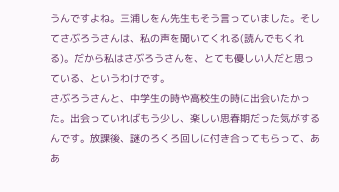うんですよね。三浦しをん先生もそう言っていました。そしてさぶろうさんは、私の声を聞いてくれる(読んでもくれる)。だから私はさぶろうさんを、とても優しい人だと思っている、というわけです。
さぶろうさんと、中学生の時や高校生の時に出会いたかった。出会っていればもう少し、楽しい思春期だった気がするんです。放課後、謎のろくろ回しに付き合ってもらって、ああ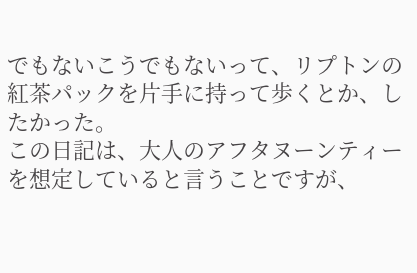でもないこうでもないって、リプトンの紅茶パックを片手に持って歩くとか、したかった。
この日記は、大人のアフタヌーンティーを想定していると言うことですが、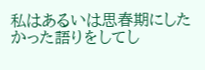私はあるいは思春期にしたかった語りをしてし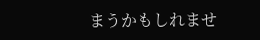まうかもしれませ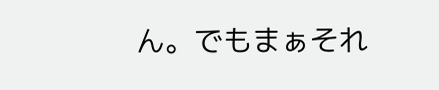ん。でもまぁそれ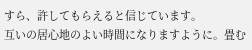すら、許してもらえると信じています。
互いの居心地のよい時間になりますように。畳む